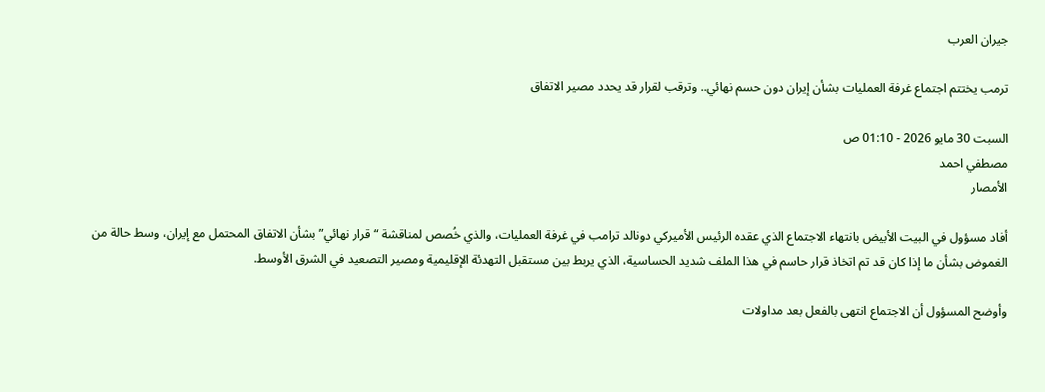جيران العرب

ترمب يختتم اجتماع غرفة العمليات بشأن إيران دون حسم نهائي.. وترقب لقرار قد يحدد مصير الاتفاق

السبت 30 مايو 2026 - 01:10 ص
مصطفي احمد
الأمصار

أفاد مسؤول في البيت الأبيض بانتهاء الاجتماع الذي عقده الرئيس الأميركي دونالد ترامب في غرفة العمليات، والذي خُصص لمناقشة “قرار نهائي” بشأن الاتفاق المحتمل مع إيران، وسط حالة من الغموض بشأن ما إذا كان قد تم اتخاذ قرار حاسم في هذا الملف شديد الحساسية، الذي يربط بين مستقبل التهدئة الإقليمية ومصير التصعيد في الشرق الأوسط.

وأوضح المسؤول أن الاجتماع انتهى بالفعل بعد مداولات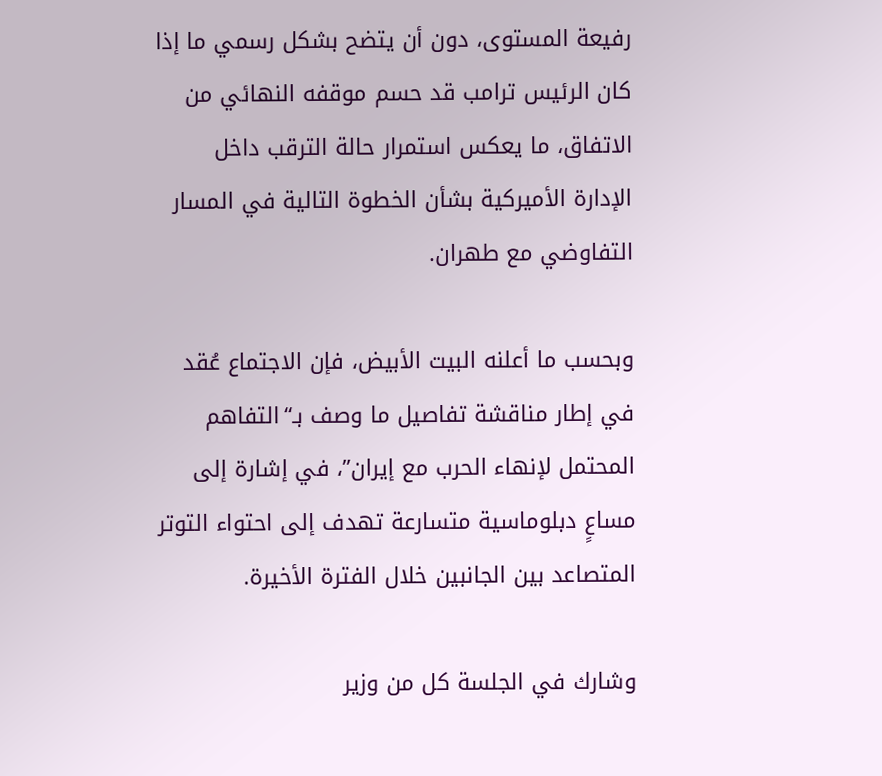رفيعة المستوى، دون أن يتضح بشكل رسمي ما إذا كان الرئيس ترامب قد حسم موقفه النهائي من الاتفاق، ما يعكس استمرار حالة الترقب داخل الإدارة الأميركية بشأن الخطوة التالية في المسار التفاوضي مع طهران.

وبحسب ما أعلنه البيت الأبيض، فإن الاجتماع عُقد في إطار مناقشة تفاصيل ما وصف بـ“التفاهم المحتمل لإنهاء الحرب مع إيران”، في إشارة إلى مساعٍ دبلوماسية متسارعة تهدف إلى احتواء التوتر المتصاعد بين الجانبين خلال الفترة الأخيرة.

وشارك في الجلسة كل من وزير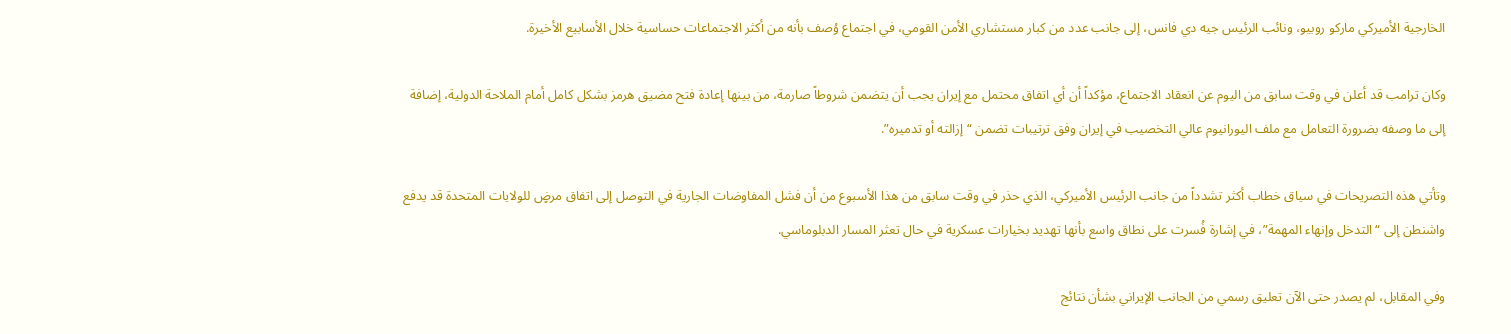الخارجية الأميركي ماركو روبيو، ونائب الرئيس جيه دي فانس، إلى جانب عدد من كبار مستشاري الأمن القومي، في اجتماع وُصف بأنه من أكثر الاجتماعات حساسية خلال الأسابيع الأخيرة.

وكان ترامب قد أعلن في وقت سابق من اليوم عن انعقاد الاجتماع، مؤكداً أن أي اتفاق محتمل مع إيران يجب أن يتضمن شروطاً صارمة، من بينها إعادة فتح مضيق هرمز بشكل كامل أمام الملاحة الدولية، إضافة إلى ما وصفه بضرورة التعامل مع ملف اليورانيوم عالي التخصيب في إيران وفق ترتيبات تضمن “إزالته أو تدميره”.

وتأتي هذه التصريحات في سياق خطاب أكثر تشدداً من جانب الرئيس الأميركي، الذي حذر في وقت سابق من هذا الأسبوع من أن فشل المفاوضات الجارية في التوصل إلى اتفاق مرضٍ للولايات المتحدة قد يدفع واشنطن إلى “التدخل وإنهاء المهمة”، في إشارة فُسرت على نطاق واسع بأنها تهديد بخيارات عسكرية في حال تعثر المسار الدبلوماسي.

وفي المقابل، لم يصدر حتى الآن تعليق رسمي من الجانب الإيراني بشأن نتائج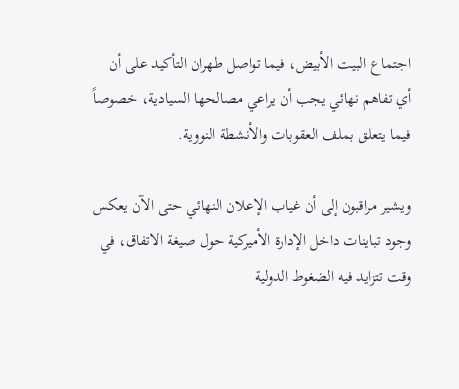اجتماع البيت الأبيض، فيما تواصل طهران التأكيد على أن أي تفاهم نهائي يجب أن يراعي مصالحها السيادية، خصوصاً فيما يتعلق بملف العقوبات والأنشطة النووية.

ويشير مراقبون إلى أن غياب الإعلان النهائي حتى الآن يعكس وجود تباينات داخل الإدارة الأميركية حول صيغة الاتفاق، في وقت تتزايد فيه الضغوط الدولية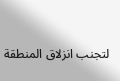لتجنب انزلاق المنطقة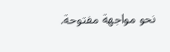نحو مواجهة مفتوحة.